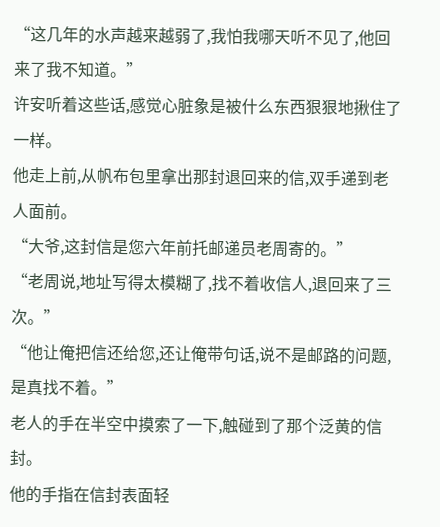“这几年的水声越来越弱了,我怕我哪天听不见了,他回来了我不知道。”
许安听着这些话,感觉心脏象是被什么东西狠狠地揪住了一样。
他走上前,从帆布包里拿出那封退回来的信,双手递到老人面前。
“大爷,这封信是您六年前托邮递员老周寄的。”
“老周说,地址写得太模糊了,找不着收信人,退回来了三次。”
“他让俺把信还给您,还让俺带句话,说不是邮路的问题,是真找不着。”
老人的手在半空中摸索了一下,触碰到了那个泛黄的信封。
他的手指在信封表面轻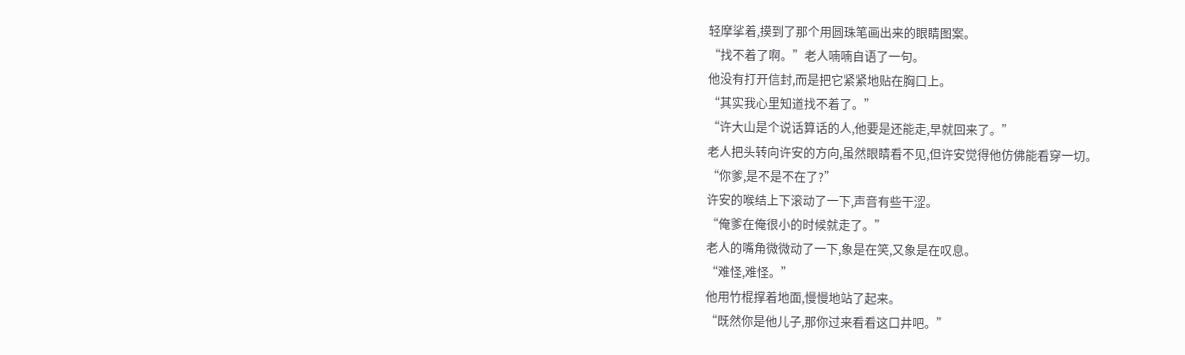轻摩挲着,摸到了那个用圆珠笔画出来的眼睛图案。
“找不着了啊。”老人喃喃自语了一句。
他没有打开信封,而是把它紧紧地贴在胸口上。
“其实我心里知道找不着了。”
“许大山是个说话算话的人,他要是还能走,早就回来了。”
老人把头转向许安的方向,虽然眼睛看不见,但许安觉得他仿佛能看穿一切。
“你爹,是不是不在了?”
许安的喉结上下滚动了一下,声音有些干涩。
“俺爹在俺很小的时候就走了。”
老人的嘴角微微动了一下,象是在笑,又象是在叹息。
“难怪,难怪。”
他用竹棍撑着地面,慢慢地站了起来。
“既然你是他儿子,那你过来看看这口井吧。”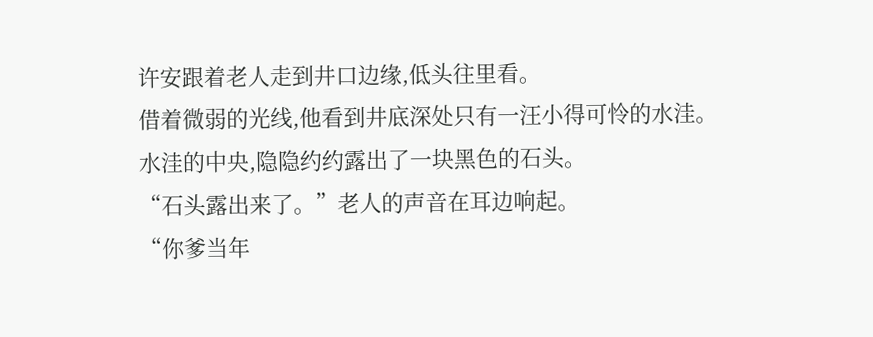许安跟着老人走到井口边缘,低头往里看。
借着微弱的光线,他看到井底深处只有一汪小得可怜的水洼。
水洼的中央,隐隐约约露出了一块黑色的石头。
“石头露出来了。”老人的声音在耳边响起。
“你爹当年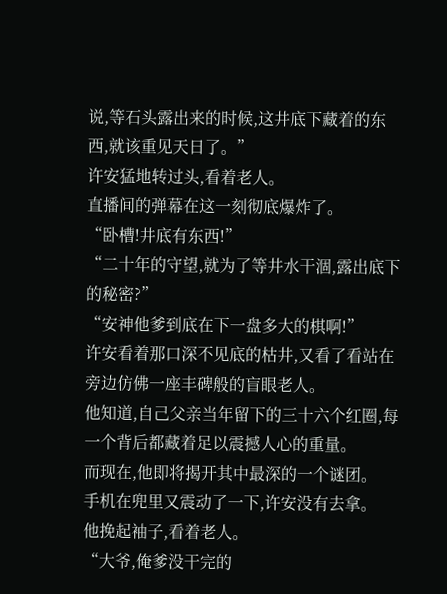说,等石头露出来的时候,这井底下藏着的东西,就该重见天日了。”
许安猛地转过头,看着老人。
直播间的弹幕在这一刻彻底爆炸了。
“卧槽!井底有东西!”
“二十年的守望,就为了等井水干涸,露出底下的秘密?”
“安神他爹到底在下一盘多大的棋啊!”
许安看着那口深不见底的枯井,又看了看站在旁边仿佛一座丰碑般的盲眼老人。
他知道,自己父亲当年留下的三十六个红圈,每一个背后都藏着足以震撼人心的重量。
而现在,他即将揭开其中最深的一个谜团。
手机在兜里又震动了一下,许安没有去拿。
他挽起袖子,看着老人。
“大爷,俺爹没干完的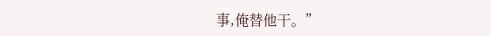事,俺替他干。”